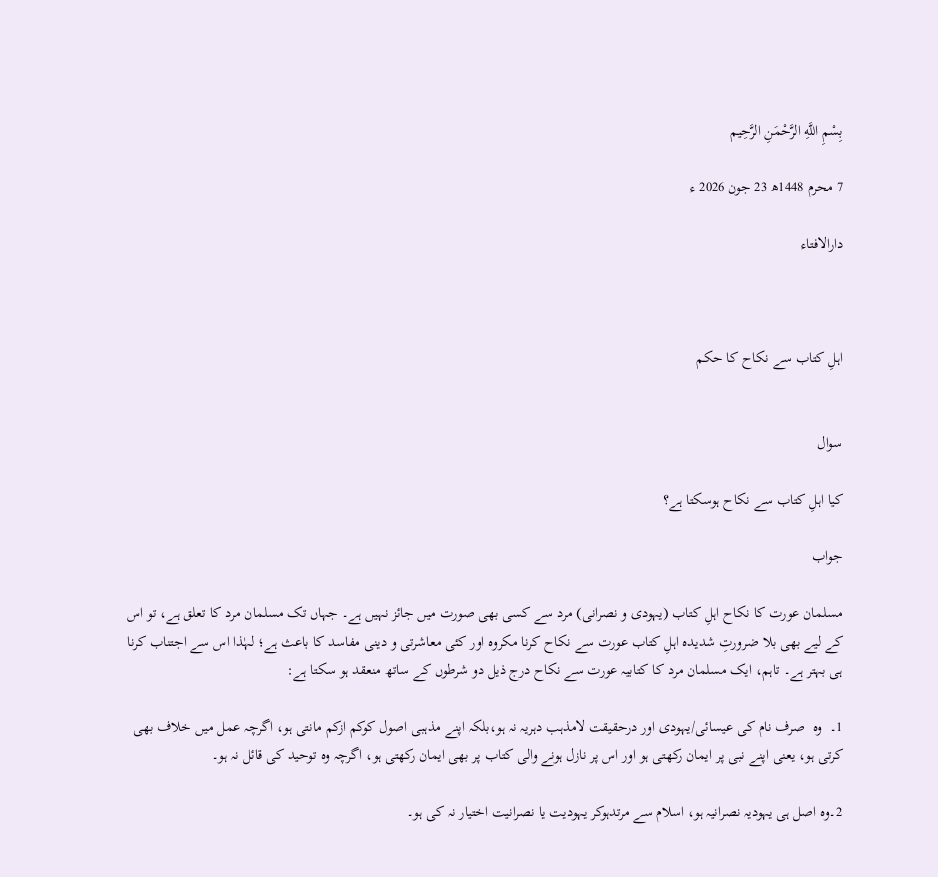بِسْمِ اللَّهِ الرَّحْمَنِ الرَّحِيم

7 محرم 1448ھ 23 جون 2026 ء

دارالافتاء



اہلِ کتاب سے نکاح کا حکم


سوال

کیا اہلِ کتاب سے نکاح ہوسکتا ہے؟

جواب

مسلمان عورت کا نکاح اہلِ کتاب (یہودی و نصرانی) مرد سے کسی بھی صورت میں جائز نہیں ہے۔ جہاں تک مسلمان مرد کا تعلق ہے، تو اس کے لیے بھی بلا ضرورتِ شدیدہ اہلِ کتاب عورت سے نکاح کرنا مکروہ اور کئی معاشرتی و دینی مفاسد کا باعث ہے؛ لہٰذا اس سے اجتناب کرنا ہی بہتر ہے۔ تاہم، ایک مسلمان مرد کا کتابیہ عورت سے نکاح درج ذیل دو شرطوں کے ساتھ منعقد ہو سکتا ہے:

1۔  وہ  صرف نام کی عیسائی/یہودی اور درحقیقت لامذہب دہریہ نہ ہو،بلکہ اپنے مذہبی اصول کوکم ازکم مانتی ہو، اگرچہ عمل میں خلاف بھی کرتی ہو، یعنی اپنے نبی پر ایمان رکھتی ہو اور اس پر نازل ہونے والی کتاب پر بھی ایمان رکھتی ہو، اگرچہ وہ توحید کی قائل نہ ہو۔

2۔وہ اصل ہی یہودیہ نصرانیہ ہو، اسلام سے مرتدہوکر یہودیت یا نصرانیت اختیار نہ کی ہو۔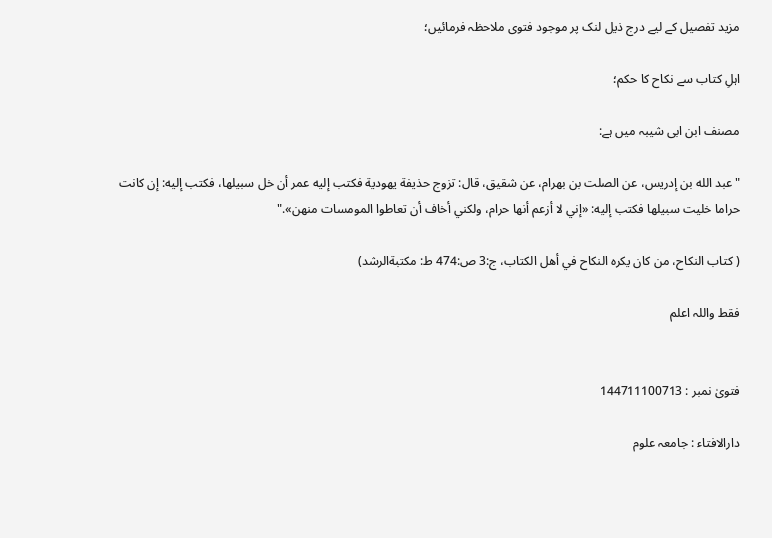مزید تفصیل کے لیے درج ذیل لنک پر موجود فتوی ملاحظہ فرمائیں؛

اہلِ کتاب سے نکاح کا حکم؛

مصنف ابن ابی شیبہ میں ہے:

"عبد الله بن إدريس، عن الصلت بن بهرام، عن شقيق، قال: تزوج حذيفة يهودية ‌فكتب ‌إليه ‌عمر ‌أن ‌خل ‌سبيلها، فكتب إليه: إن كانت حراما خليت سبيلها فكتب إليه: «إني لا أزعم أنها حرام، ولكني أخاف أن تعاطوا المومسات منهن»."

( كتاب النكاح، من كان يكره النكاح في أهل الكتاب، ج:3 ص:474 ط: مکتبةالرشد)

فقط واللہ اعلم


فتویٰ نمبر : 144711100713

دارالافتاء : جامعہ علوم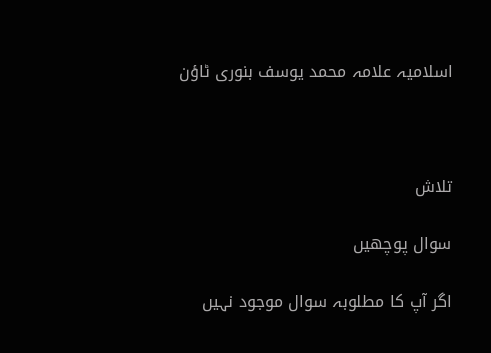اسلامیہ علامہ محمد یوسف بنوری ٹاؤن



تلاش

سوال پوچھیں

اگر آپ کا مطلوبہ سوال موجود نہیں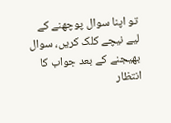تو اپنا سوال پوچھنے کے لیے نیچے کلک کریں، سوال بھیجنے کے بعد جواب کا انتظار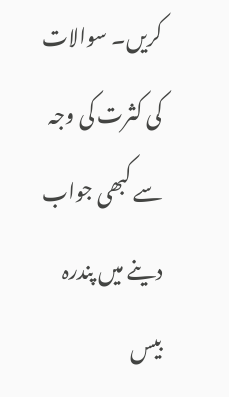کریں۔ سوالات کی کثرت کی وجہ سے کبھی جواب دینے میں پندرہ بیس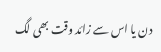دن یا اس سے زائد وقت بھی لگ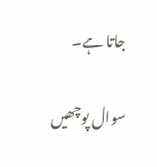جاتا ہے۔

سوال پوچھیں